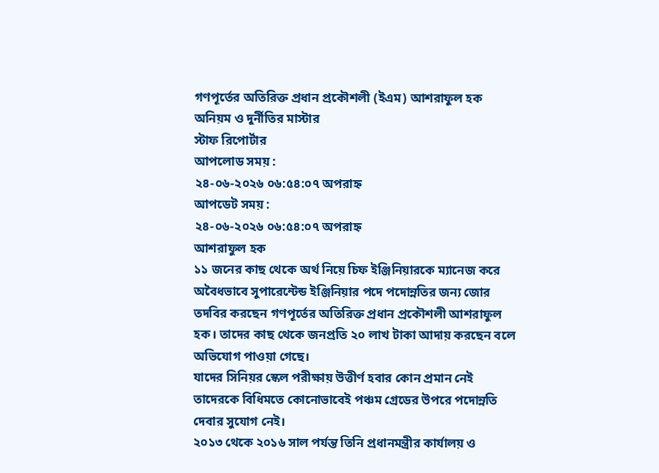গণপূর্তের অতিরিক্ত প্রধান প্রকৌশলী (ইএম) আশরাফুল হক অনিয়ম ও দুর্নীতির মাস্টার
স্টাফ রিপোর্টার
আপলোড সময় :
২৪-০৬-২০২৬ ০৬:৫৪:০৭ অপরাহ্ন
আপডেট সময় :
২৪-০৬-২০২৬ ০৬:৫৪:০৭ অপরাহ্ন
আশরাফুল হক
১১ জনের কাছ থেকে অর্থ নিয়ে চিফ ইঞ্জিনিয়ারকে ম্যানেজ করে অবৈধভাবে সুপারেন্টেন্ড ইঞ্জিনিয়ার পদে পদোন্নতির জন্য জোর তদবির করছেন গণপূর্তের অতিরিক্ত প্রধান প্রকৌশলী আশরাফুল হক। তাদের কাছ থেকে জনপ্রতি ২০ লাখ টাকা আদায় করছেন বলে অভিযোগ পাওয়া গেছে।
যাদের সিনিয়র স্কেল পরীক্ষায় উত্তীর্ণ হবার কোন প্রমান নেই তাদেরকে বিধিমতে কোনোভাবেই পঞ্চম গ্রেডের উপরে পদোন্নতি দেবার সুযোগ নেই।
২০১৩ থেকে ২০১৬ সাল পর্যন্ত তিনি প্রধানমন্ত্রীর কার্যালয় ও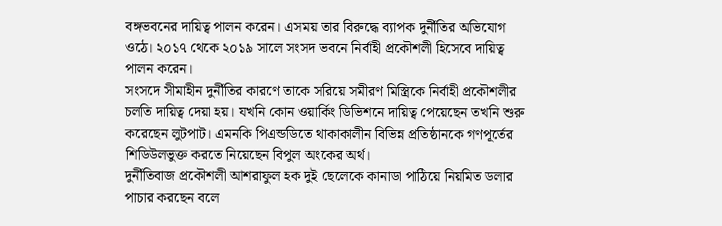বঙ্গভবনের দায়িত্ব পালন করেন। এসময় তার বিরুদ্ধে ব্যাপক দুর্নীতির অভিযোগ ওঠে। ২০১৭ থেকে ২০১৯ সালে সংসদ ভবনে নির্বাহী প্রকৌশলী হিসেবে দায়িত্ব পালন করেন।
সংসদে সীমাহীন দুর্নীতির কারণে তাকে সরিয়ে সমীরণ মিস্ত্রিকে নির্বাহী প্রকৌশলীর চলতি দায়িত্ব দেয়া হয়। যখনি কোন ওয়ার্কিং ডিভিশনে দায়িত্ব পেয়েছেন তখনি শুরু করেছেন লুটপাট। এমনকি পিএন্ডডিতে থাকাকালীন বিভিন্ন প্রতিষ্ঠানকে গণপূর্তের শিডিউলভুক্ত করতে নিয়েছেন বিপুল অংকের অর্থ।
দুর্নীতিবাজ প্রকৌশলী আশরাফুল হক দুই ছেলেকে কানাডা পাঠিয়ে নিয়মিত ডলার পাচার করছেন বলে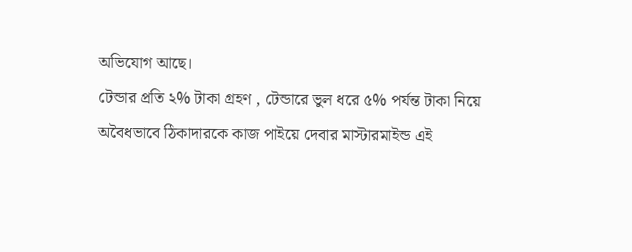অভিযোগ আছে।
টেন্ডার প্রতি ২% টাকা গ্রহণ , টেন্ডারে ভুল ধরে ৫% পর্যন্ত টাকা নিয়ে অবৈধভাবে ঠিকাদারকে কাজ পাইয়ে দেবার মাস্টারমাইন্ড এই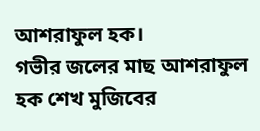আশরাফুল হক।
গভীর জলের মাছ আশরাফুল হক শেখ মুজিবের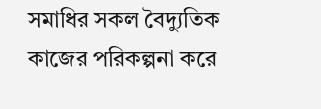সমাধির সকল বৈদ্যুতিক কাজের পরিকল্পনা করে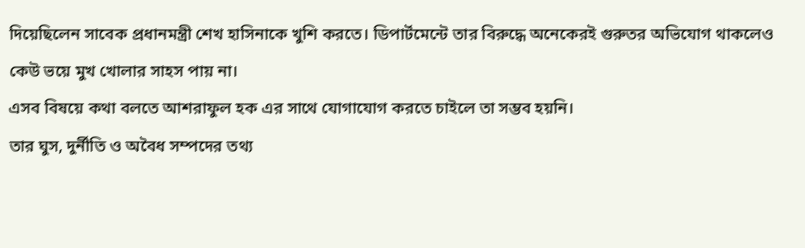দিয়েছিলেন সাবেক প্রধানমন্ত্রী শেখ হাসিনাকে খুশি করতে। ডিপার্টমেন্টে তার বিরুদ্ধে অনেকেরই গুরুতর অভিযোগ থাকলেও কেউ ভয়ে মুখ খোলার সাহস পায় না।
এসব বিষয়ে কথা বলতে আশরাফুল হক এর সাথে যোগাযোগ করতে চাইলে তা সম্ভব হয়নি।
তার ঘুস, দুর্নীতি ও অবৈধ সম্পদের তথ্য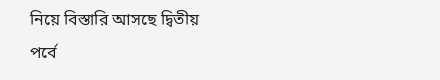নিয়ে বিস্তারি আসছে দ্বিতীয় পর্বে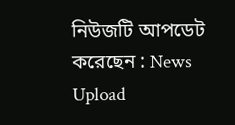নিউজটি আপডেট করেছেন : News Upload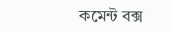কমেন্ট বক্স